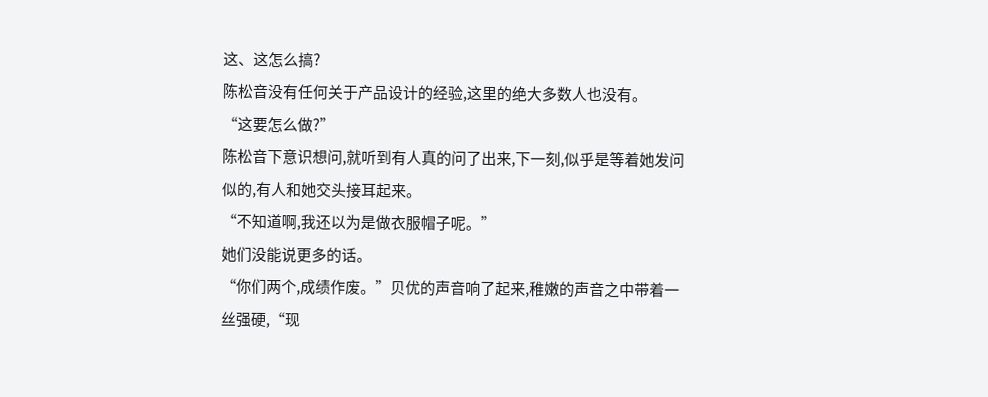这、这怎么搞?
陈松音没有任何关于产品设计的经验,这里的绝大多数人也没有。
“这要怎么做?”
陈松音下意识想问,就听到有人真的问了出来,下一刻,似乎是等着她发问似的,有人和她交头接耳起来。
“不知道啊,我还以为是做衣服帽子呢。”
她们没能说更多的话。
“你们两个,成绩作废。”贝优的声音响了起来,稚嫩的声音之中带着一丝强硬,“现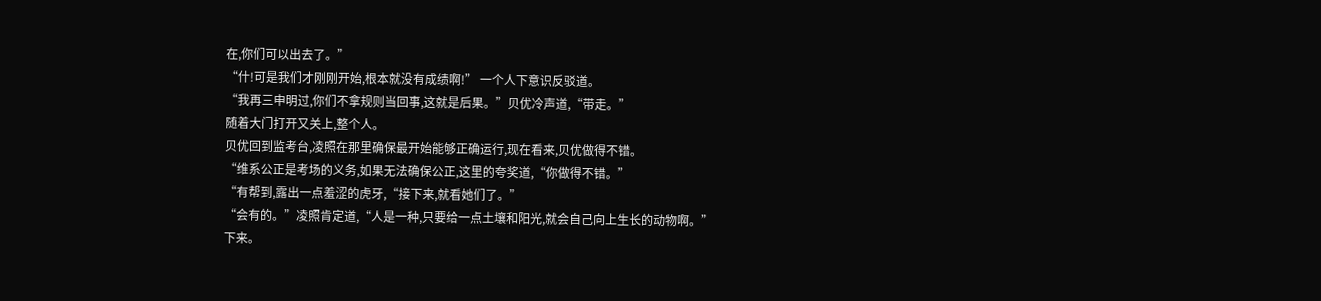在,你们可以出去了。”
“什!可是我们才刚刚开始,根本就没有成绩啊!” 一个人下意识反驳道。
“我再三申明过,你们不拿规则当回事,这就是后果。”贝优冷声道,“带走。”
随着大门打开又关上,整个人。
贝优回到监考台,凌照在那里确保最开始能够正确运行,现在看来,贝优做得不错。
“维系公正是考场的义务,如果无法确保公正,这里的夸奖道,“你做得不错。”
“有帮到,露出一点羞涩的虎牙,“接下来,就看她们了。”
“会有的。”凌照肯定道,“人是一种,只要给一点土壤和阳光,就会自己向上生长的动物啊。”
下来。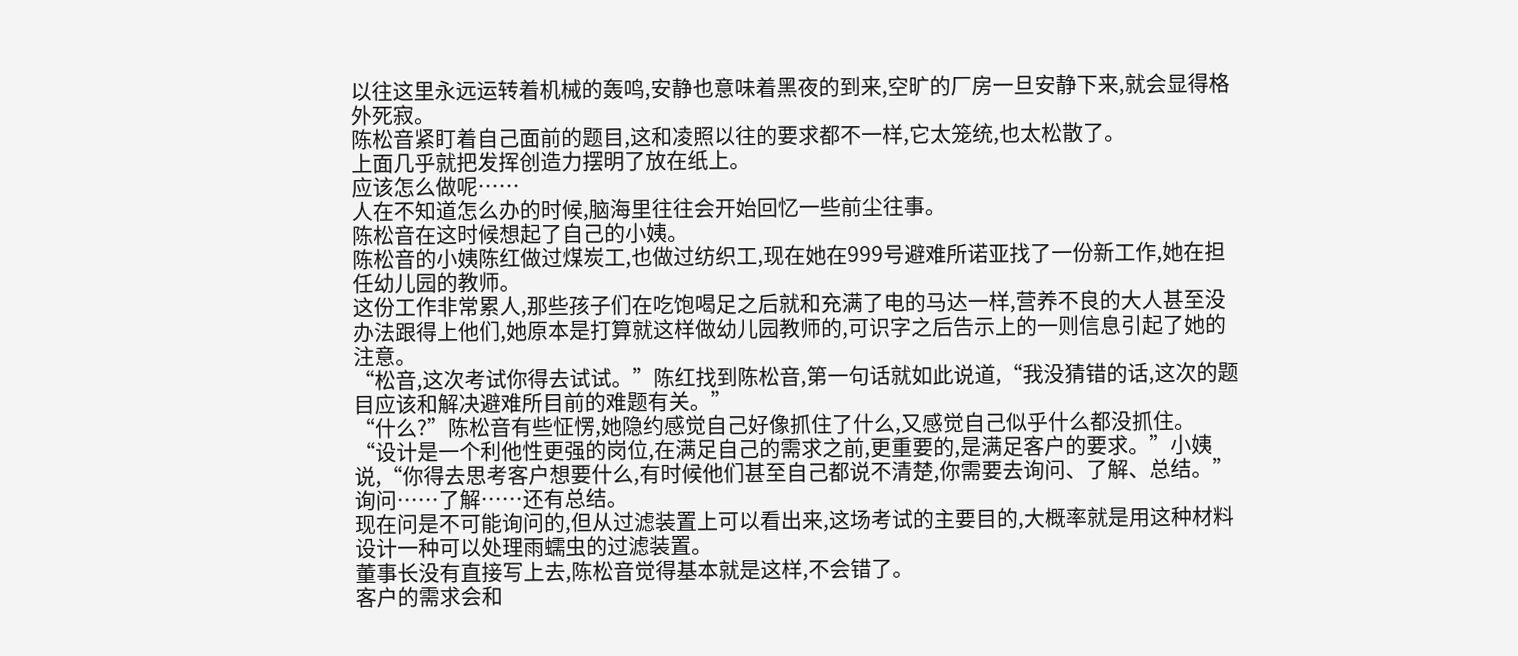以往这里永远运转着机械的轰鸣,安静也意味着黑夜的到来,空旷的厂房一旦安静下来,就会显得格外死寂。
陈松音紧盯着自己面前的题目,这和凌照以往的要求都不一样,它太笼统,也太松散了。
上面几乎就把发挥创造力摆明了放在纸上。
应该怎么做呢……
人在不知道怎么办的时候,脑海里往往会开始回忆一些前尘往事。
陈松音在这时候想起了自己的小姨。
陈松音的小姨陈红做过煤炭工,也做过纺织工,现在她在999号避难所诺亚找了一份新工作,她在担任幼儿园的教师。
这份工作非常累人,那些孩子们在吃饱喝足之后就和充满了电的马达一样,营养不良的大人甚至没办法跟得上他们,她原本是打算就这样做幼儿园教师的,可识字之后告示上的一则信息引起了她的注意。
“松音,这次考试你得去试试。”陈红找到陈松音,第一句话就如此说道,“我没猜错的话,这次的题目应该和解决避难所目前的难题有关。”
“什么?”陈松音有些怔愣,她隐约感觉自己好像抓住了什么,又感觉自己似乎什么都没抓住。
“设计是一个利他性更强的岗位,在满足自己的需求之前,更重要的,是满足客户的要求。”小姨说,“你得去思考客户想要什么,有时候他们甚至自己都说不清楚,你需要去询问、了解、总结。”
询问……了解……还有总结。
现在问是不可能询问的,但从过滤装置上可以看出来,这场考试的主要目的,大概率就是用这种材料设计一种可以处理雨蠕虫的过滤装置。
董事长没有直接写上去,陈松音觉得基本就是这样,不会错了。
客户的需求会和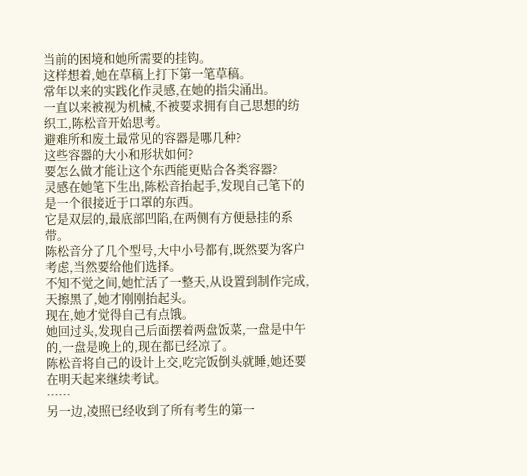当前的困境和她所需要的挂钩。
这样想着,她在草稿上打下第一笔草稿。
常年以来的实践化作灵感,在她的指尖涌出。
一直以来被视为机械,不被要求拥有自己思想的纺织工,陈松音开始思考。
避难所和废土最常见的容器是哪几种?
这些容器的大小和形状如何?
要怎么做才能让这个东西能更贴合各类容器?
灵感在她笔下生出,陈松音抬起手,发现自己笔下的是一个很接近于口罩的东西。
它是双层的,最底部凹陷,在两侧有方便悬挂的系带。
陈松音分了几个型号,大中小号都有,既然要为客户考虑,当然要给他们选择。
不知不觉之间,她忙活了一整天,从设置到制作完成,天擦黑了,她才刚刚抬起头。
现在,她才觉得自己有点饿。
她回过头,发现自己后面摆着两盘饭菜,一盘是中午的,一盘是晚上的,现在都已经凉了。
陈松音将自己的设计上交,吃完饭倒头就睡,她还要在明天起来继续考试。
……
另一边,凌照已经收到了所有考生的第一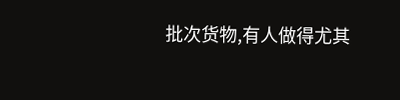批次货物,有人做得尤其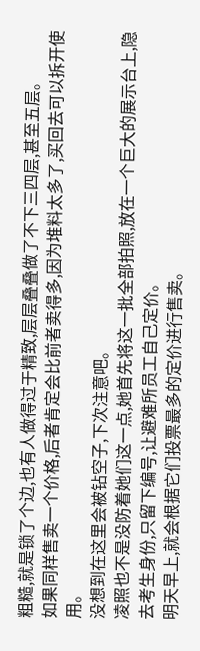粗糙,就是锁了个边,也有人做得过于精致,层层叠叠做了不下三四层,甚至五层。
如果同样售卖一个价格,后者肯定会比前者卖得多,因为堆料太多了,买回去可以拆开使用。
没想到在这里会被钻空子,下次注意吧。
凌照也不是没防着她们这一点,她首先将这一批全部拍照,放在一个巨大的展示台上,隐去考生身份,只留下编号,让避难所员工自己定价。
明天早上,就会根据它们投票最多的定价进行售卖。